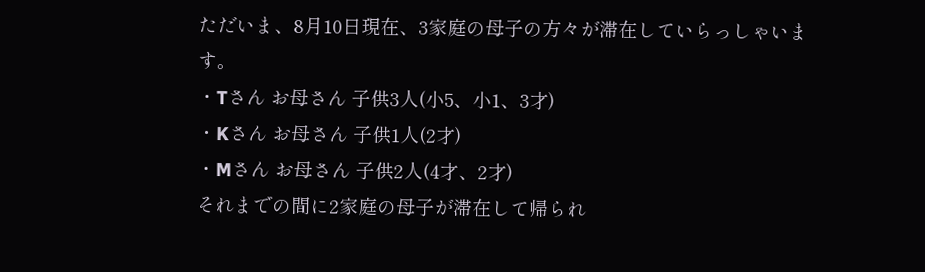ただいま、8月10日現在、3家庭の母子の方々が滞在していらっしゃいます。
・Tさん お母さん 子供3人(小5、小1、3才)
・Kさん お母さん 子供1人(2才)
・Mさん お母さん 子供2人(4才、2才)
それまでの間に2家庭の母子が滞在して帰られ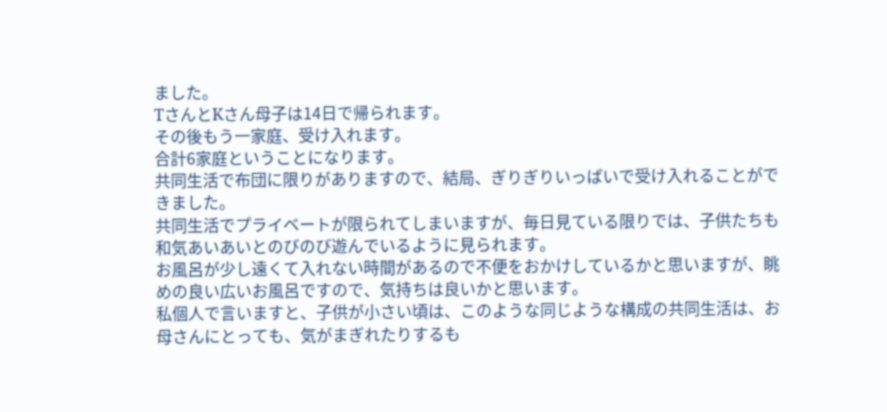ました。
TさんとKさん母子は14日で帰られます。
その後もう一家庭、受け入れます。
合計6家庭ということになります。
共同生活で布団に限りがありますので、結局、ぎりぎりいっぱいで受け入れることができました。
共同生活でプライベートが限られてしまいますが、毎日見ている限りでは、子供たちも和気あいあいとのびのび遊んでいるように見られます。
お風呂が少し遠くて入れない時間があるので不便をおかけしているかと思いますが、眺めの良い広いお風呂ですので、気持ちは良いかと思います。
私個人で言いますと、子供が小さい頃は、このような同じような構成の共同生活は、お母さんにとっても、気がまぎれたりするも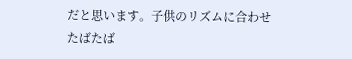だと思います。子供のリズムに合わせたばたば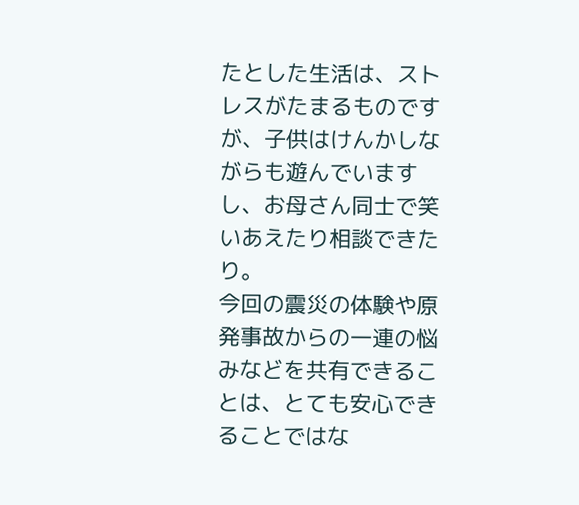たとした生活は、ストレスがたまるものですが、子供はけんかしながらも遊んでいますし、お母さん同士で笑いあえたり相談できたり。
今回の震災の体験や原発事故からの一連の悩みなどを共有できることは、とても安心できることではな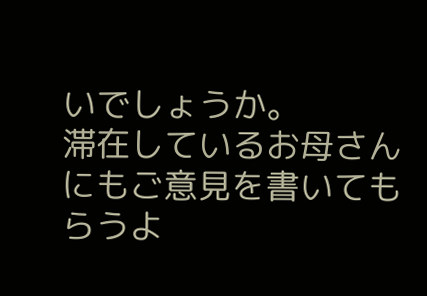いでしょうか。
滞在しているお母さんにもご意見を書いてもらうよ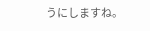うにしますね。